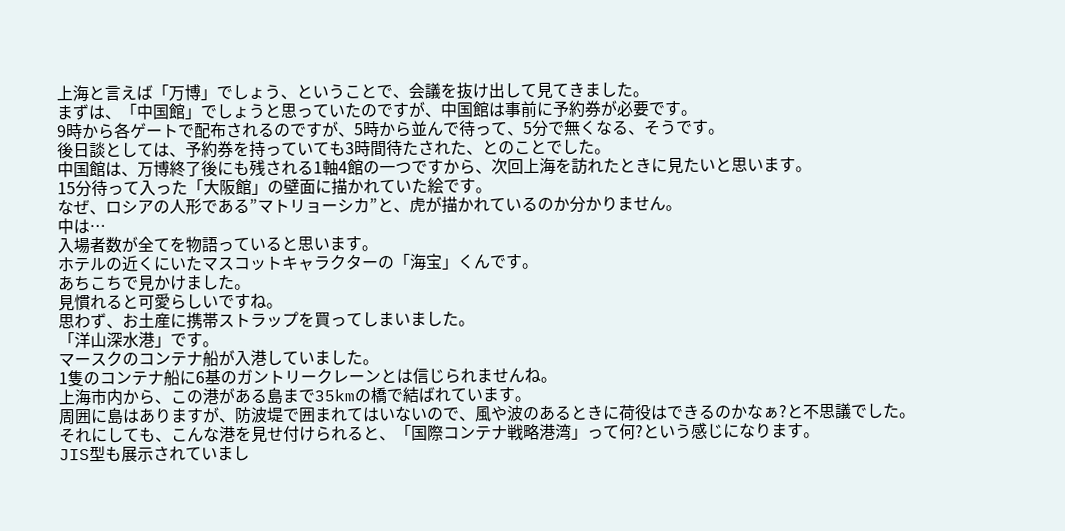上海と言えば「万博」でしょう、ということで、会議を抜け出して見てきました。
まずは、「中国館」でしょうと思っていたのですが、中国館は事前に予約券が必要です。
9時から各ゲートで配布されるのですが、5時から並んで待って、5分で無くなる、そうです。
後日談としては、予約券を持っていても3時間待たされた、とのことでした。
中国館は、万博終了後にも残される1軸4館の一つですから、次回上海を訪れたときに見たいと思います。
15分待って入った「大阪館」の壁面に描かれていた絵です。
なぜ、ロシアの人形である”マトリョーシカ”と、虎が描かれているのか分かりません。
中は…
入場者数が全てを物語っていると思います。
ホテルの近くにいたマスコットキャラクターの「海宝」くんです。
あちこちで見かけました。
見慣れると可愛らしいですね。
思わず、お土産に携帯ストラップを買ってしまいました。
「洋山深水港」です。
マースクのコンテナ船が入港していました。
1隻のコンテナ船に6基のガントリークレーンとは信じられませんね。
上海市内から、この港がある島まで35kmの橋で結ばれています。
周囲に島はありますが、防波堤で囲まれてはいないので、風や波のあるときに荷役はできるのかなぁ?と不思議でした。
それにしても、こんな港を見せ付けられると、「国際コンテナ戦略港湾」って何?という感じになります。
JIS型も展示されていまし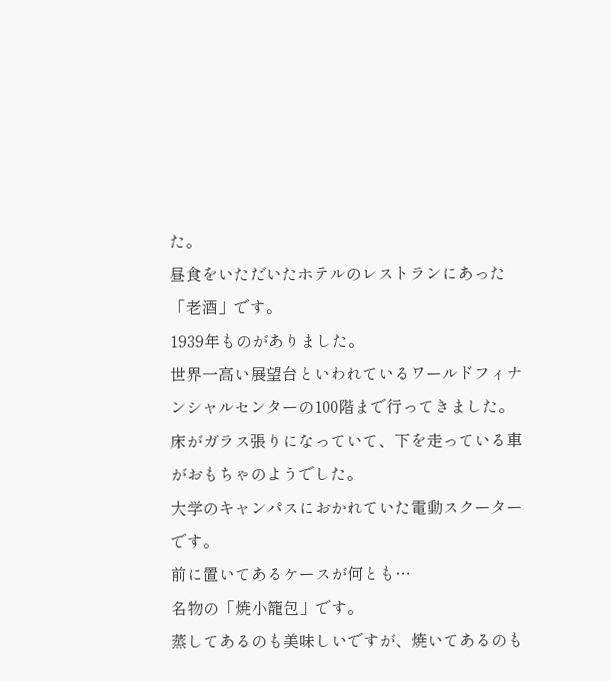た。
昼食をいただいたホテルのレストランにあった「老酒」です。
1939年ものがありました。
世界一高い展望台といわれているワールドフィナンシャルセンターの100階まで行ってきました。
床がガラス張りになっていて、下を走っている車がおもちゃのようでした。
大学のキャンパスにおかれていた電動スクーターです。
前に置いてあるケースが何とも…
名物の「焼小籠包」です。
蒸してあるのも美味しいですが、焼いてあるのも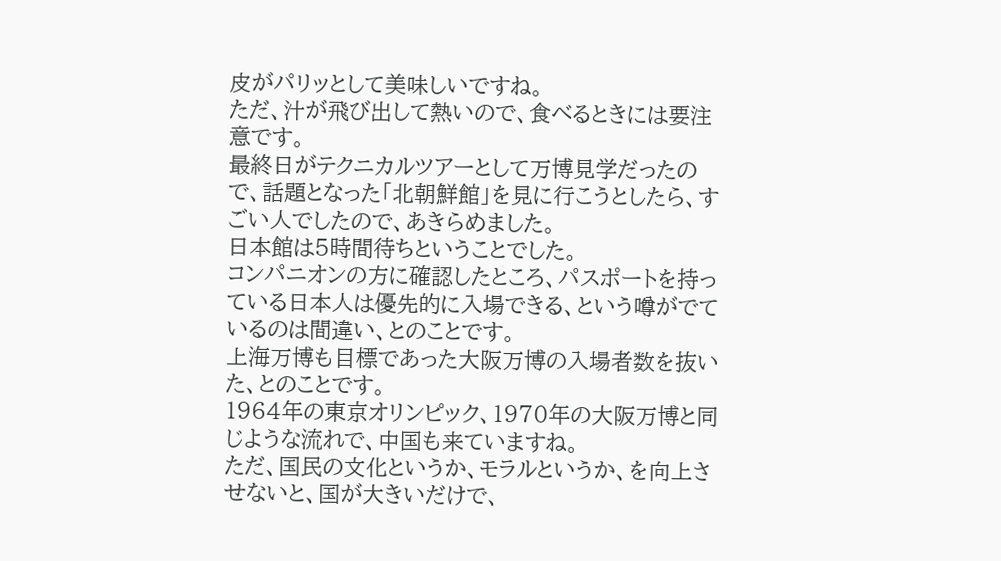皮がパリッとして美味しいですね。
ただ、汁が飛び出して熱いので、食べるときには要注意です。
最終日がテクニカルツアーとして万博見学だったので、話題となった「北朝鮮館」を見に行こうとしたら、すごい人でしたので、あきらめました。
日本館は5時間待ちということでした。
コンパニオンの方に確認したところ、パスポートを持っている日本人は優先的に入場できる、という噂がでているのは間違い、とのことです。
上海万博も目標であった大阪万博の入場者数を抜いた、とのことです。
1964年の東京オリンピック、1970年の大阪万博と同じような流れで、中国も来ていますね。
ただ、国民の文化というか、モラルというか、を向上させないと、国が大きいだけで、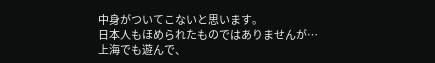中身がついてこないと思います。
日本人もほめられたものではありませんが…
上海でも遊んで、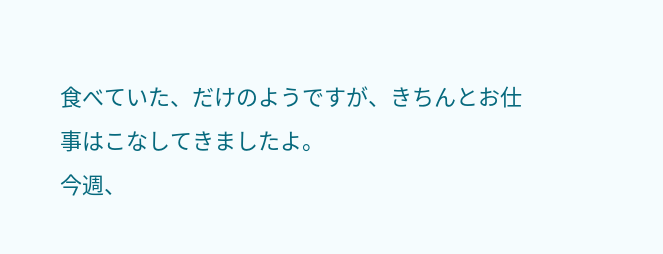食べていた、だけのようですが、きちんとお仕事はこなしてきましたよ。
今週、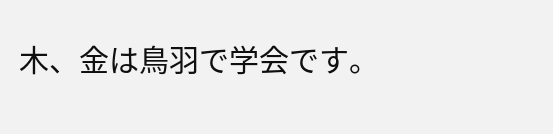木、金は鳥羽で学会です。